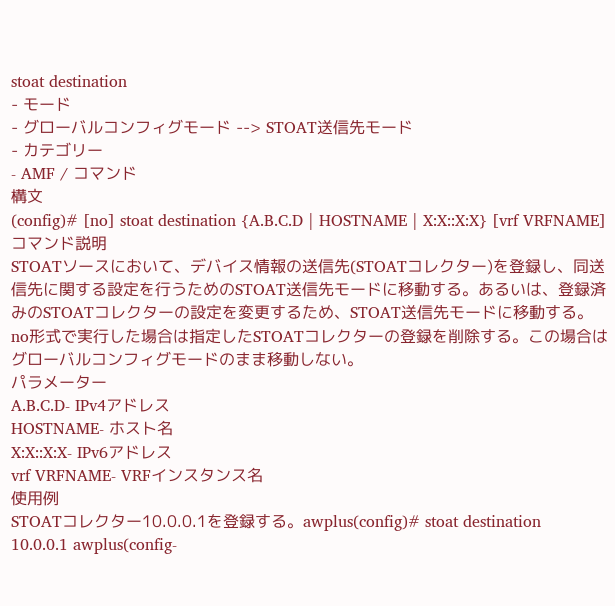stoat destination
- モード
- グローバルコンフィグモード --> STOAT送信先モード
- カテゴリー
- AMF / コマンド
構文
(config)# [no] stoat destination {A.B.C.D | HOSTNAME | X:X::X:X} [vrf VRFNAME]
コマンド説明
STOATソースにおいて、デバイス情報の送信先(STOATコレクター)を登録し、同送信先に関する設定を行うためのSTOAT送信先モードに移動する。あるいは、登録済みのSTOATコレクターの設定を変更するため、STOAT送信先モードに移動する。no形式で実行した場合は指定したSTOATコレクターの登録を削除する。この場合はグローバルコンフィグモードのまま移動しない。
パラメーター
A.B.C.D- IPv4アドレス
HOSTNAME- ホスト名
X:X::X:X- IPv6アドレス
vrf VRFNAME- VRFインスタンス名
使用例
STOATコレクター10.0.0.1を登録する。awplus(config)# stoat destination 10.0.0.1 awplus(config-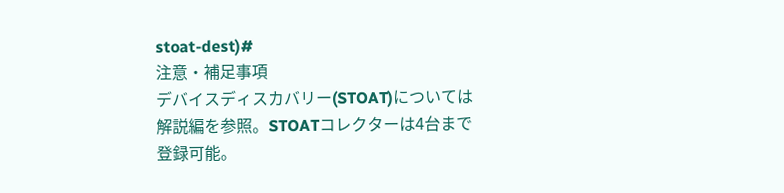stoat-dest)#
注意・補足事項
デバイスディスカバリー(STOAT)については解説編を参照。STOATコレクターは4台まで登録可能。